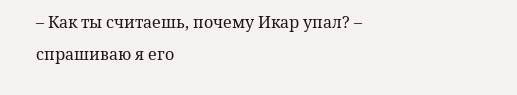– Как ты считаешь, почему Икар упал? – спрашиваю я его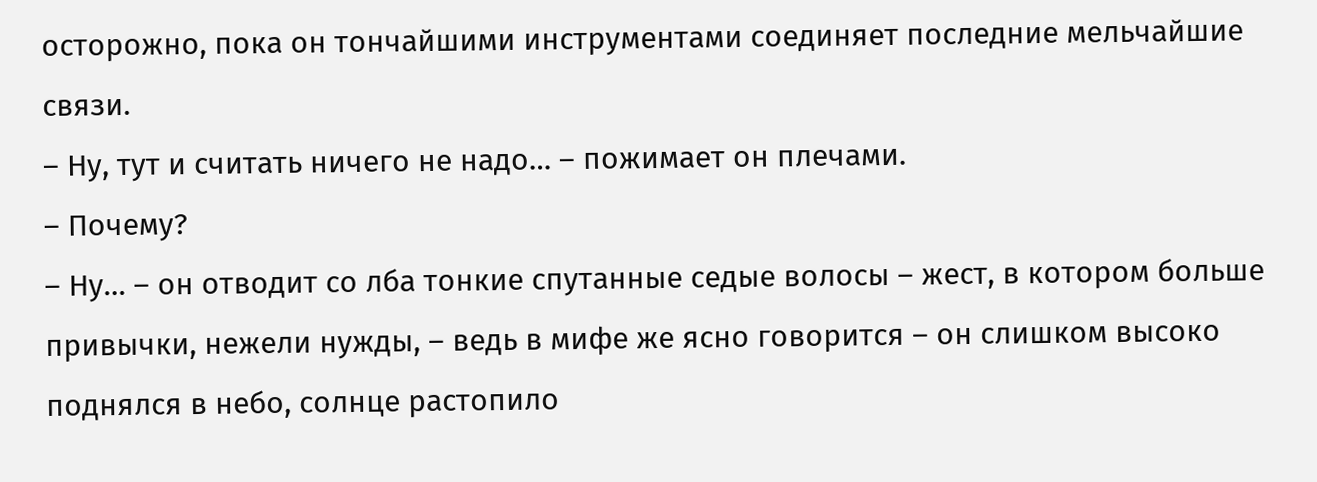осторожно, пока он тончайшими инструментами соединяет последние мельчайшие связи.
– Ну, тут и считать ничего не надо… – пожимает он плечами.
– Почему?
– Ну… – он отводит со лба тонкие спутанные седые волосы – жест, в котором больше привычки, нежели нужды, – ведь в мифе же ясно говорится – он слишком высоко поднялся в небо, солнце растопило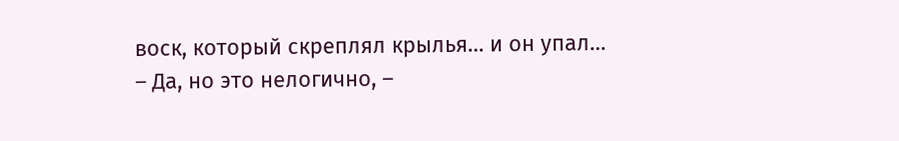воск, который скреплял крылья… и он упал…
– Да, но это нелогично, –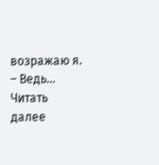возражаю я. – Ведь… Читать далее